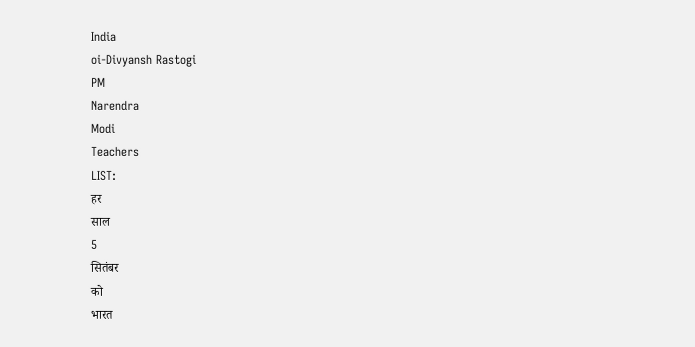India
oi-Divyansh Rastogi
PM
Narendra
Modi
Teachers
LIST:
हर
साल
5
सितंबर
को
भारत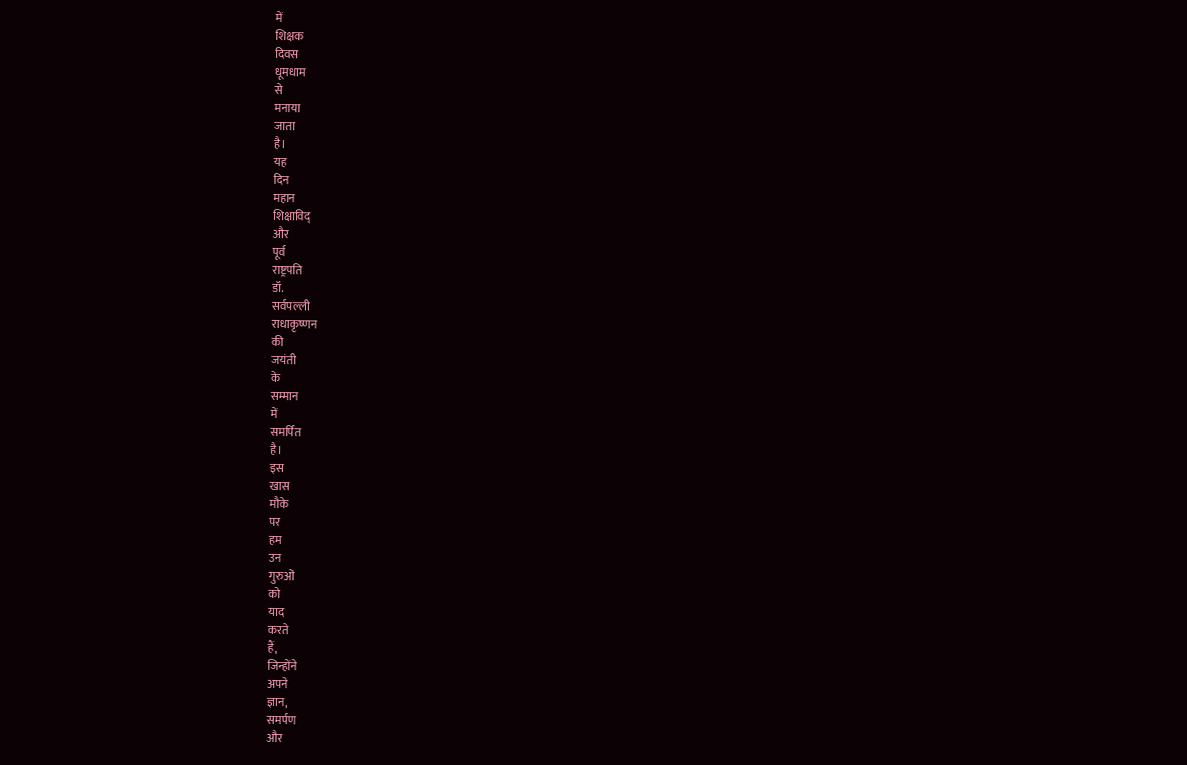में
शिक्षक
दिवस
धूमधाम
से
मनाया
जाता
है।
यह
दिन
महान
शिक्षाविद्
और
पूर्व
राष्ट्रपति
डॉ.
सर्वपल्ली
राधाकृष्णन
की
जयंती
के
सम्मान
में
समर्पित
है।
इस
खास
मौके
पर
हम
उन
गुरुओं
को
याद
करते
हैं,
जिन्होंने
अपने
ज्ञान,
समर्पण
और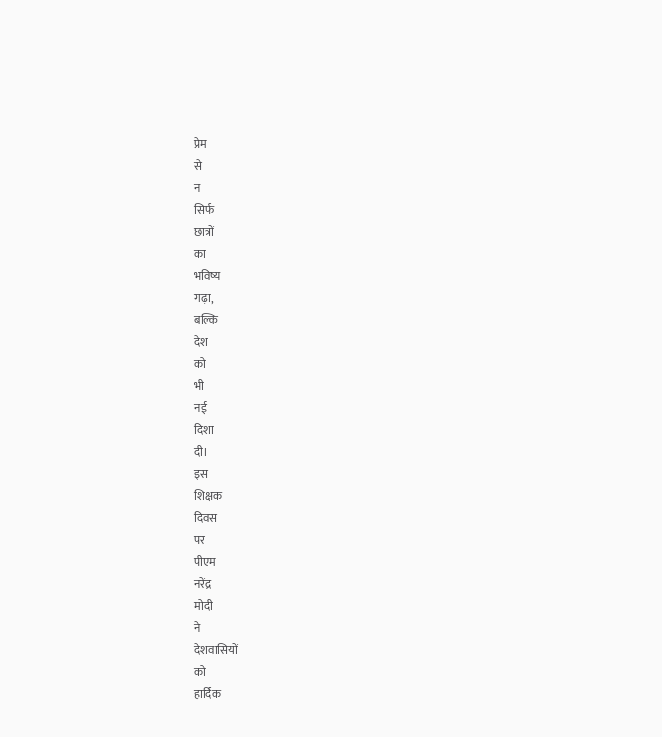प्रेम
से
न
सिर्फ
छात्रों
का
भविष्य
गढ़ा,
बल्कि
देश
को
भी
नई
दिशा
दी।
इस
शिक्षक
दिवस
पर
पीएम
नरेंद्र
मोदी
ने
देशवासियों
को
हार्दिक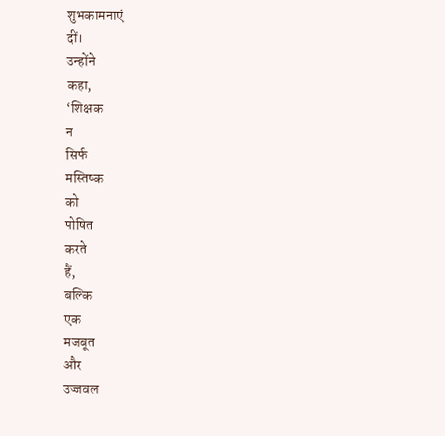शुभकामनाएं
दीं।
उन्होंने
कहा,
‘शिक्षक
न
सिर्फ
मस्तिष्क
को
पोषित
करते
हैं,
बल्कि
एक
मजबूत
और
उज्जवल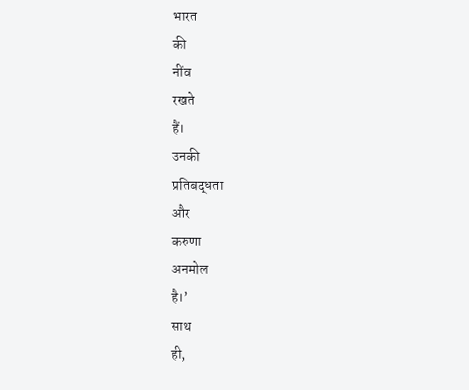भारत
की
नींव
रखते
हैं।
उनकी
प्रतिबद्धता
और
करुणा
अनमोल
है।’
साथ
ही,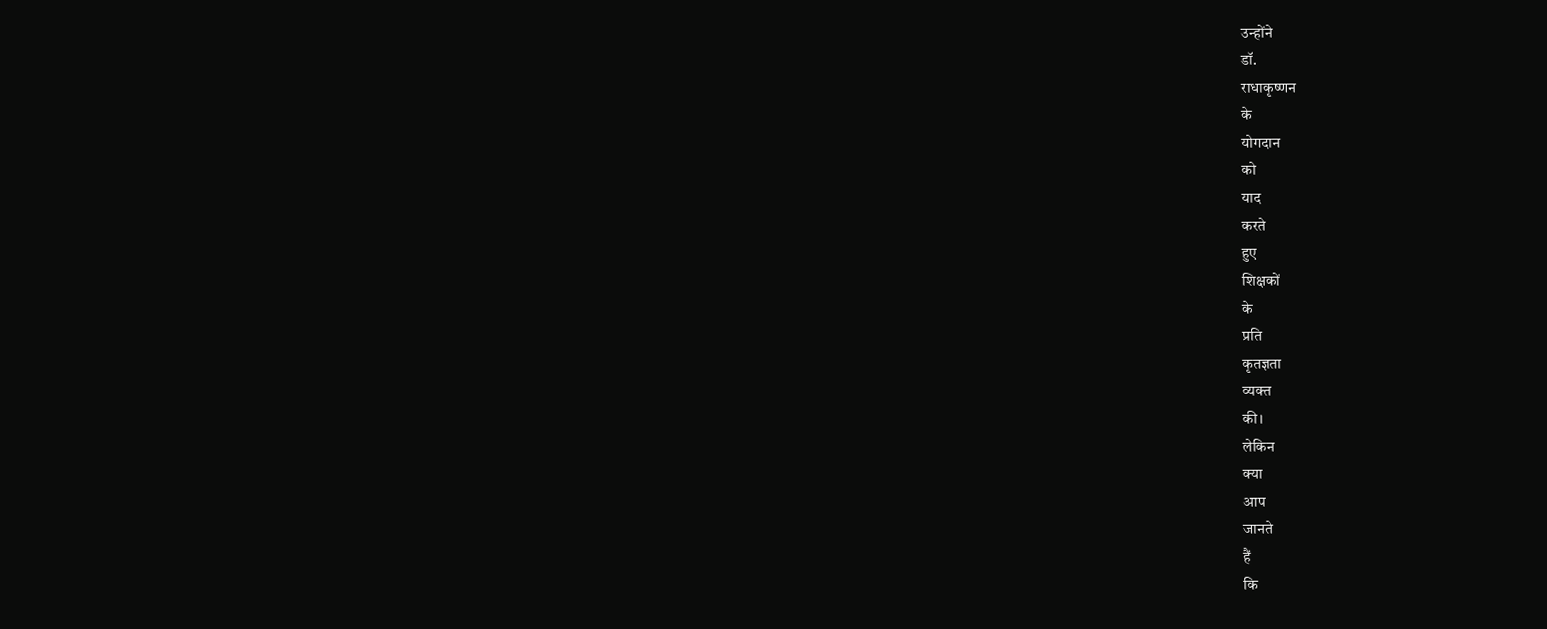उन्होंने
डॉ.
राधाकृष्णन
के
योगदान
को
याद
करते
हुए
शिक्षकों
के
प्रति
कृतज्ञता
व्यक्त
की।
लेकिन
क्या
आप
जानते
हैं
कि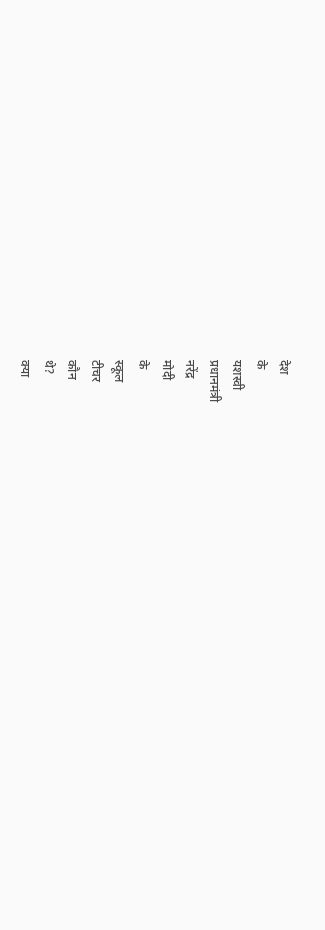देश
के
यशस्वी
प्रधानमंत्री
नरेंद्र
मोदी
के
स्कूल
टीचर
कौन
थे?
क्या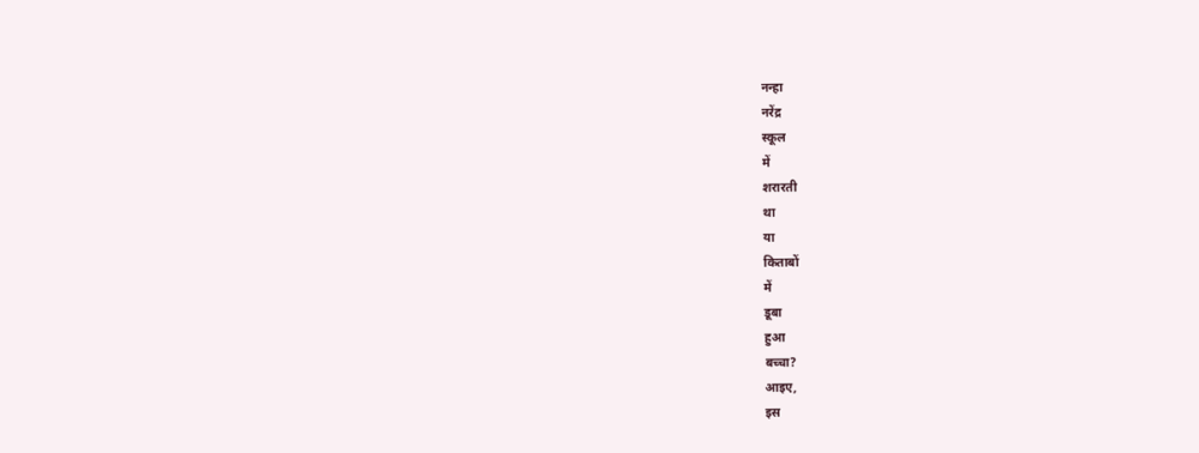नन्हा
नरेंद्र
स्कूल
में
शरारती
था
या
किताबों
में
डूबा
हुआ
बच्चा?
आइए,
इस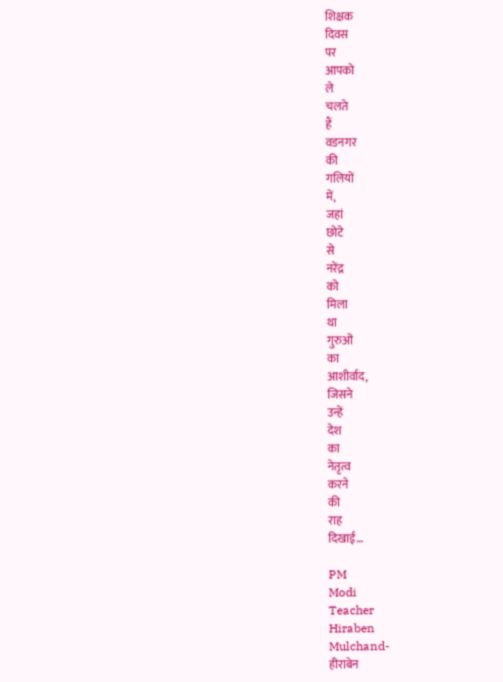शिक्षक
दिवस
पर
आपको
ले
चलते
हैं
वडनगर
की
गलियों
में,
जहां
छोटे
से
नरेंद्र
को
मिला
था
गुरुओं
का
आशीर्वाद,
जिसने
उन्हें
देश
का
नेतृत्व
करने
की
राह
दिखाई…

PM
Modi
Teacher
Hiraben
Mulchand-
हीराबेन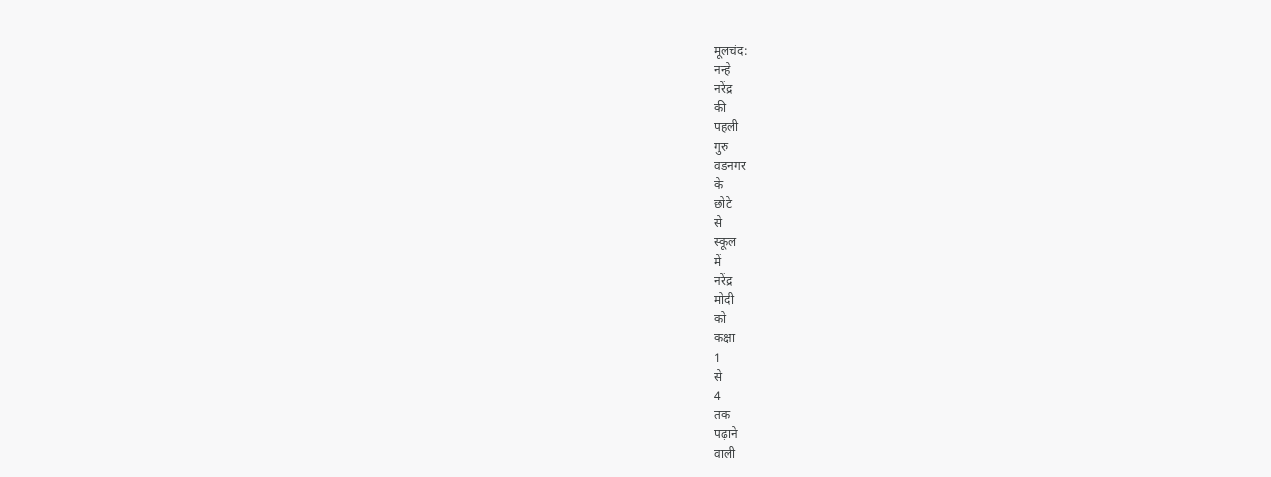मूलचंद:
नन्हे
नरेंद्र
की
पहली
गुरु
वडनगर
के
छोटे
से
स्कूल
में
नरेंद्र
मोदी
को
कक्षा
1
से
4
तक
पढ़ाने
वाली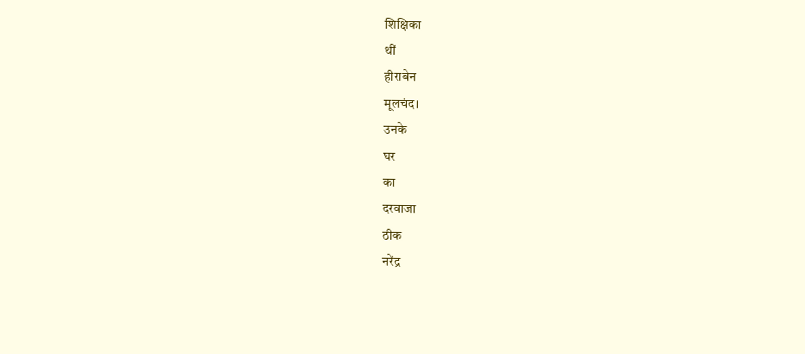शिक्षिका
थीं
हीराबेन
मूलचंद।
उनके
घर
का
दरवाजा
ठीक
नरेंद्र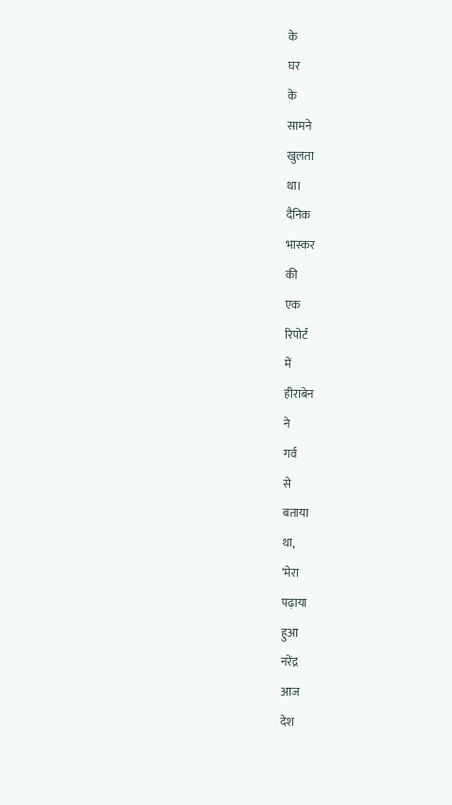के
घर
के
सामने
खुलता
था।
दैनिक
भास्कर
की
एक
रिपोर्ट
में
हीराबेन
ने
गर्व
से
बताया
था,
‘मेरा
पढ़ाया
हुआ
नरेंद्र
आज
देश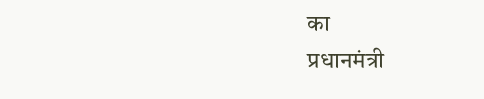का
प्रधानमंत्री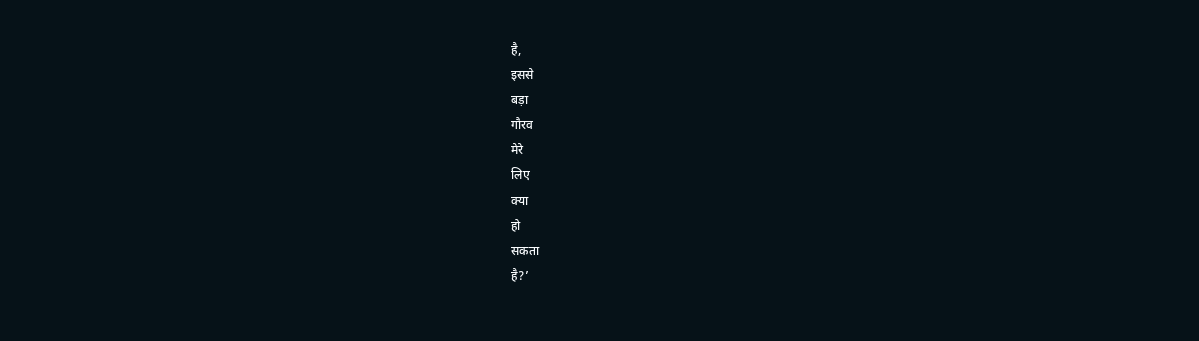है,
इससे
बड़ा
गौरव
मेरे
लिए
क्या
हो
सकता
है?’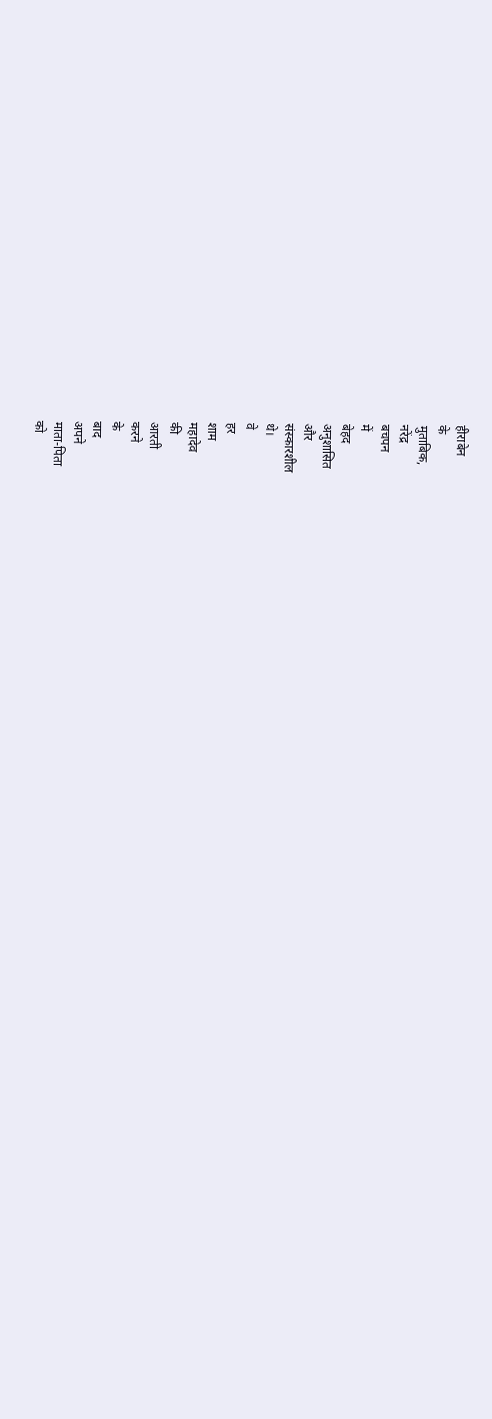हीराबेन
के
मुताबिक,
नरेंद्र
बचपन
में
बेहद
अनुशासित
और
संस्कारशील
थे।
वे
हर
शाम
महादेव
की
आरती
करने
के
बाद
अपने
माता-पिता
को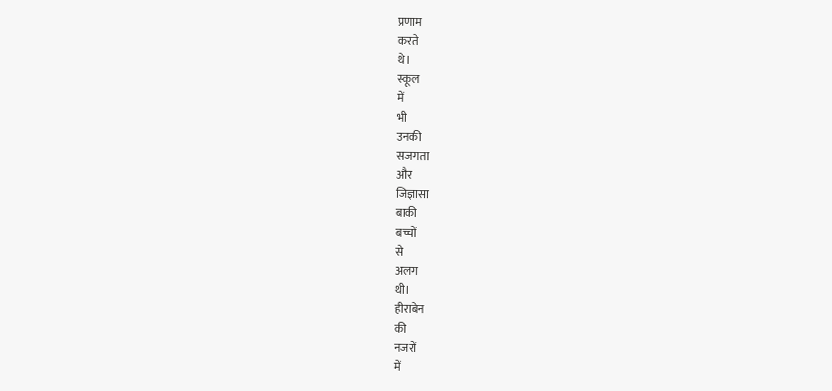प्रणाम
करते
थे।
स्कूल
में
भी
उनकी
सजगता
और
जिज्ञासा
बाकी
बच्चों
से
अलग
थी।
हीराबेन
की
नजरों
में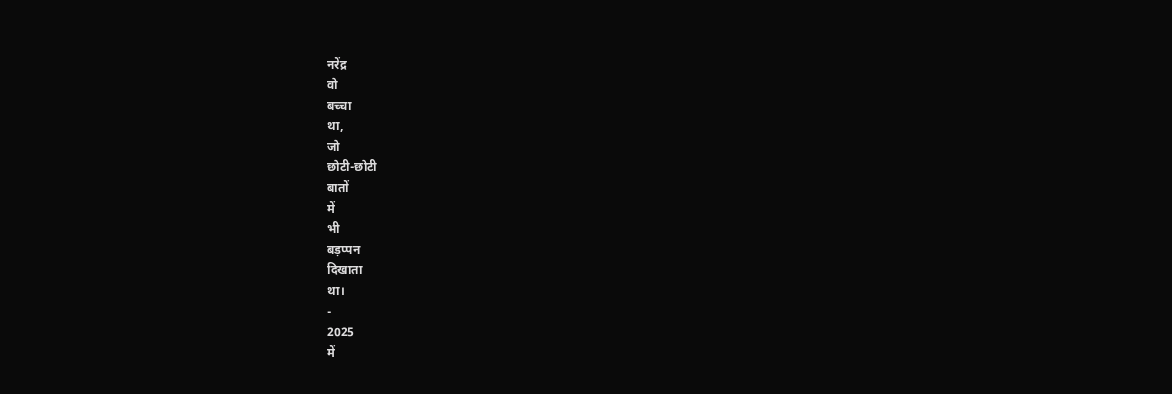नरेंद्र
वो
बच्चा
था,
जो
छोटी-छोटी
बातों
में
भी
बड़प्पन
दिखाता
था।
-
2025
में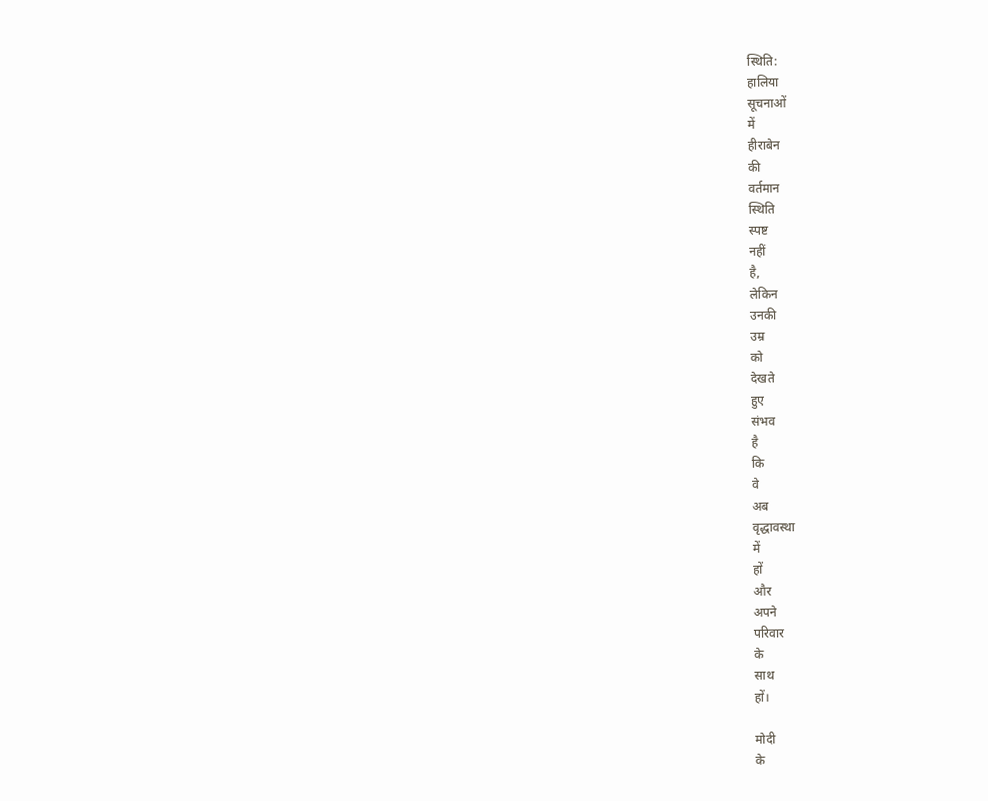स्थिति:
हालिया
सूचनाओं
में
हीराबेन
की
वर्तमान
स्थिति
स्पष्ट
नहीं
है,
लेकिन
उनकी
उम्र
को
देखते
हुए
संभव
है
कि
वे
अब
वृद्धावस्था
में
हों
और
अपने
परिवार
के
साथ
हों।

मोदी
के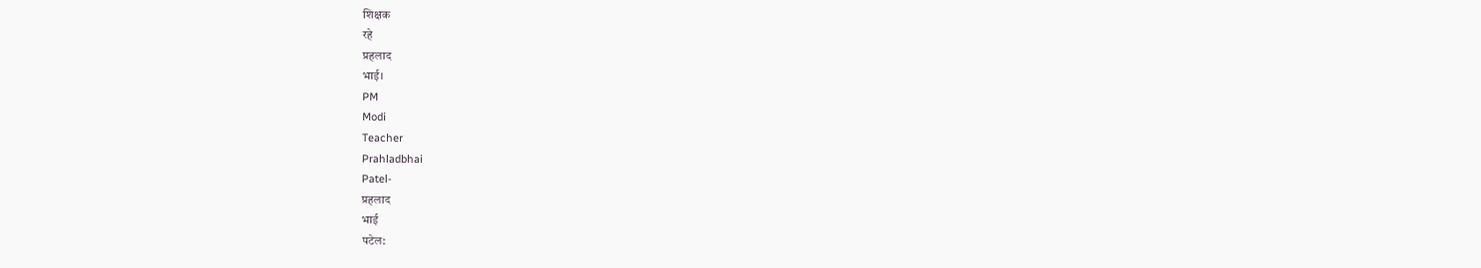शिक्षक
रहे
प्रहलाद
भाई।
PM
Modi
Teacher
Prahladbhai
Patel-
प्रहलाद
भाई
पटेल: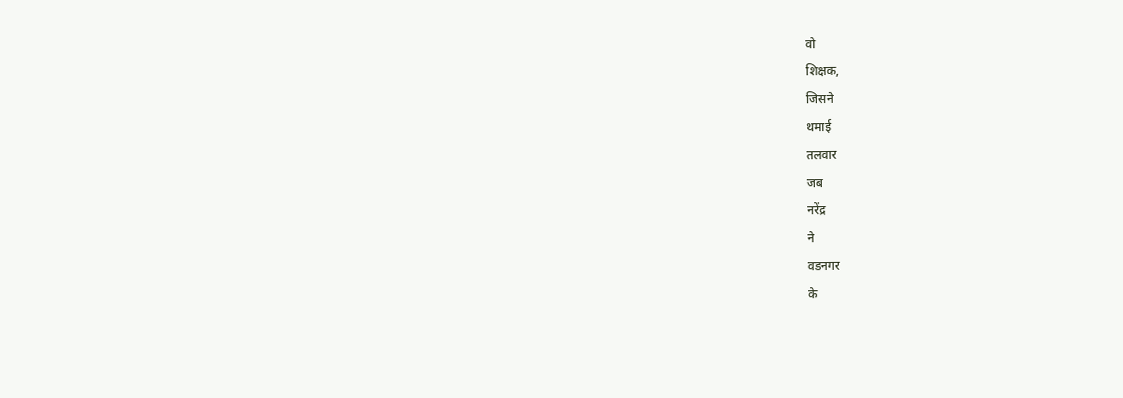वो
शिक्षक,
जिसने
थमाई
तलवार
जब
नरेंद्र
ने
वडनगर
के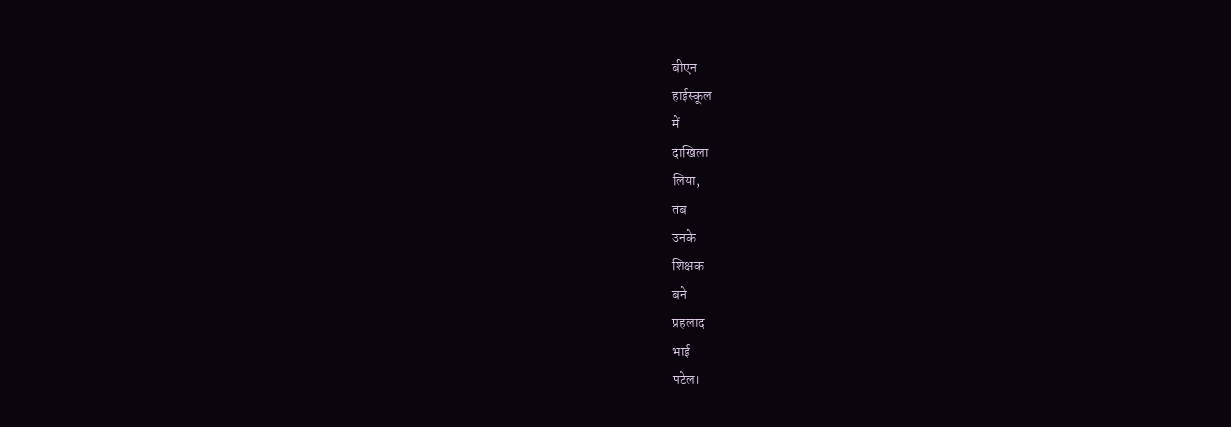बीएन
हाईस्कूल
में
दाखिला
लिया,
तब
उनके
शिक्षक
बने
प्रहलाद
भाई
पटेल।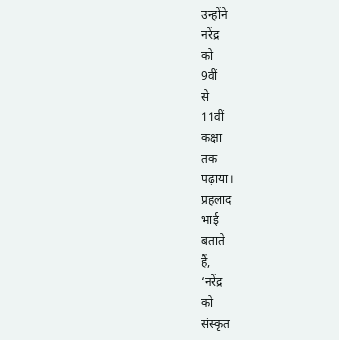उन्होंने
नरेंद्र
को
9वीं
से
11वीं
कक्षा
तक
पढ़ाया।
प्रहलाद
भाई
बताते
हैं,
‘नरेंद्र
को
संस्कृत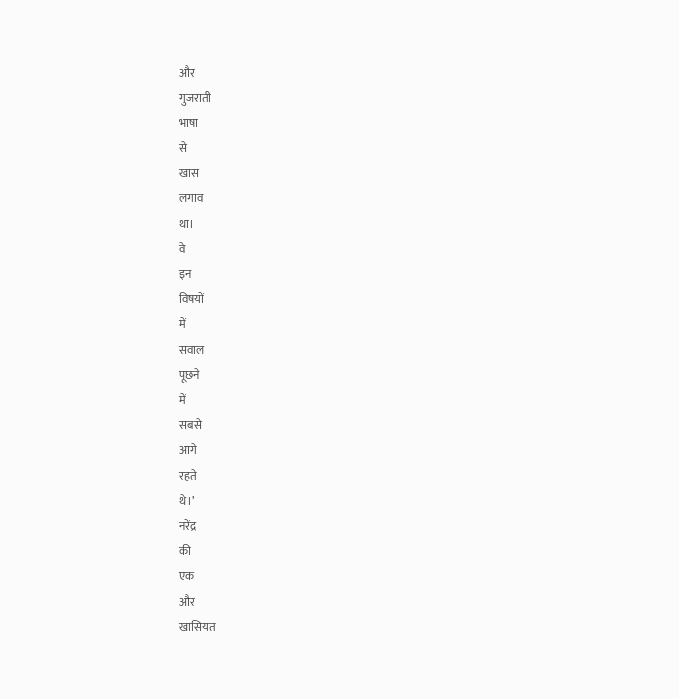और
गुजराती
भाषा
से
खास
लगाव
था।
वे
इन
विषयों
में
सवाल
पूछने
में
सबसे
आगे
रहते
थे।’
नरेंद्र
की
एक
और
खासियत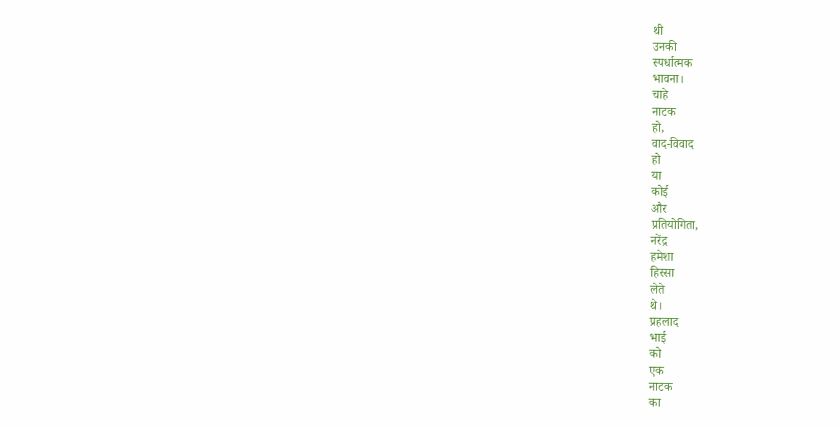थी
उनकी
स्पर्धात्मक
भावना।
चाहे
नाटक
हो,
वाद-विवाद
हो
या
कोई
और
प्रतियोगिता,
नरेंद्र
हमेशा
हिस्सा
लेते
थे।
प्रहलाद
भाई
को
एक
नाटक
का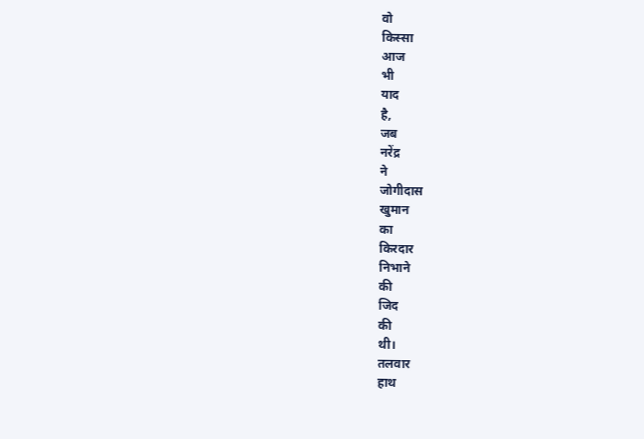वो
किस्सा
आज
भी
याद
है,
जब
नरेंद्र
ने
जोगीदास
खुमान
का
किरदार
निभाने
की
जिद
की
थी।
तलवार
हाथ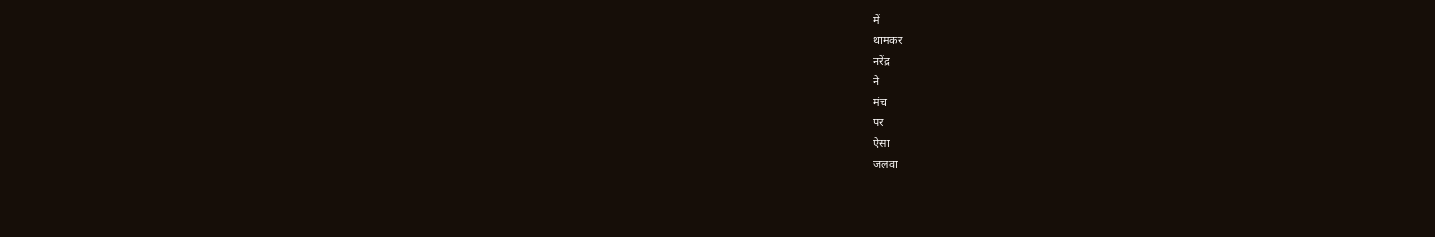में
थामकर
नरेंद्र
ने
मंच
पर
ऐसा
जलवा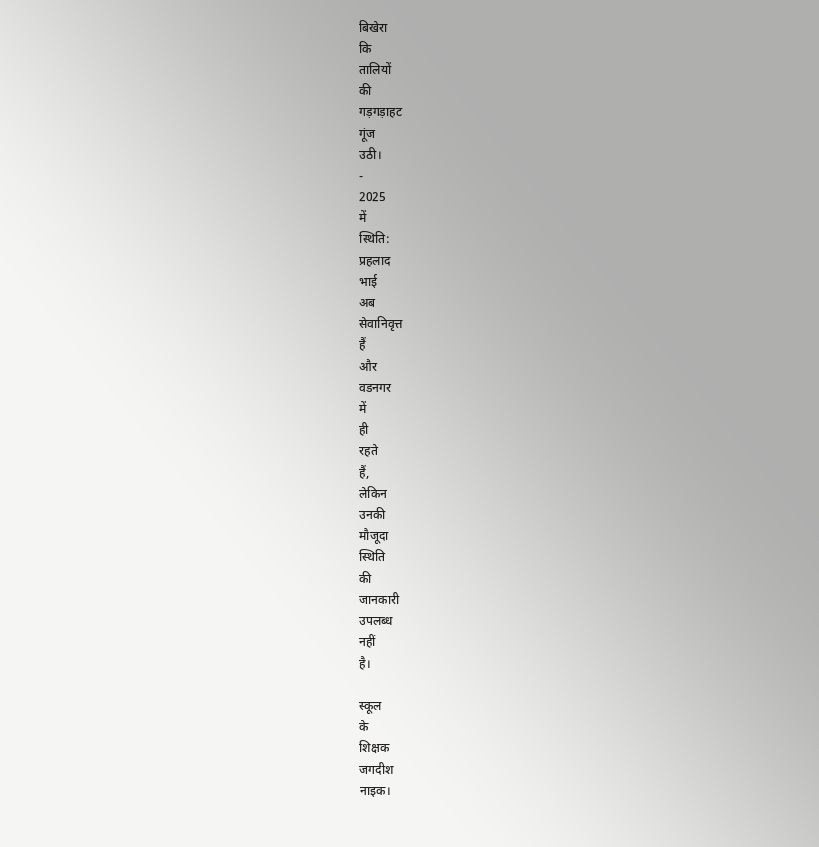बिखेरा
कि
तालियों
की
गड़गड़ाहट
गूंज
उठी।
-
2025
में
स्थिति:
प्रहलाद
भाई
अब
सेवानिवृत्त
हैं
और
वडनगर
में
ही
रहते
हैं,
लेकिन
उनकी
मौजूदा
स्थिति
की
जानकारी
उपलब्ध
नहीं
है।

स्कूल
के
शिक्षक
जगदीश
नाइक।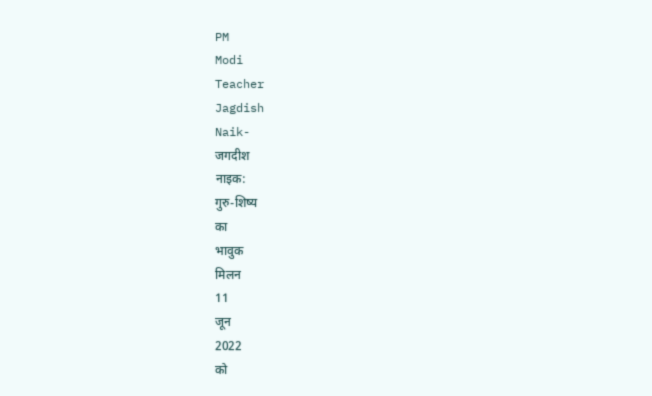PM
Modi
Teacher
Jagdish
Naik-
जगदीश
नाइक:
गुरु-शिष्य
का
भावुक
मिलन
11
जून
2022
को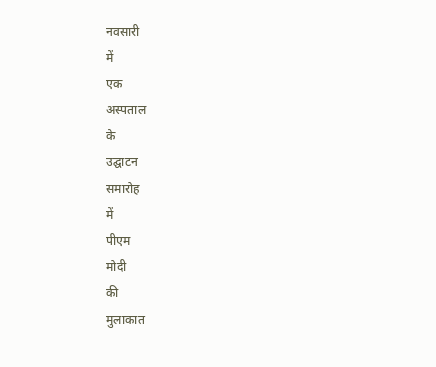नवसारी
में
एक
अस्पताल
के
उद्घाटन
समारोह
में
पीएम
मोदी
की
मुलाकात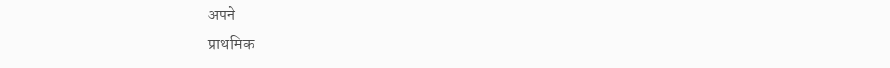अपने
प्राथमिक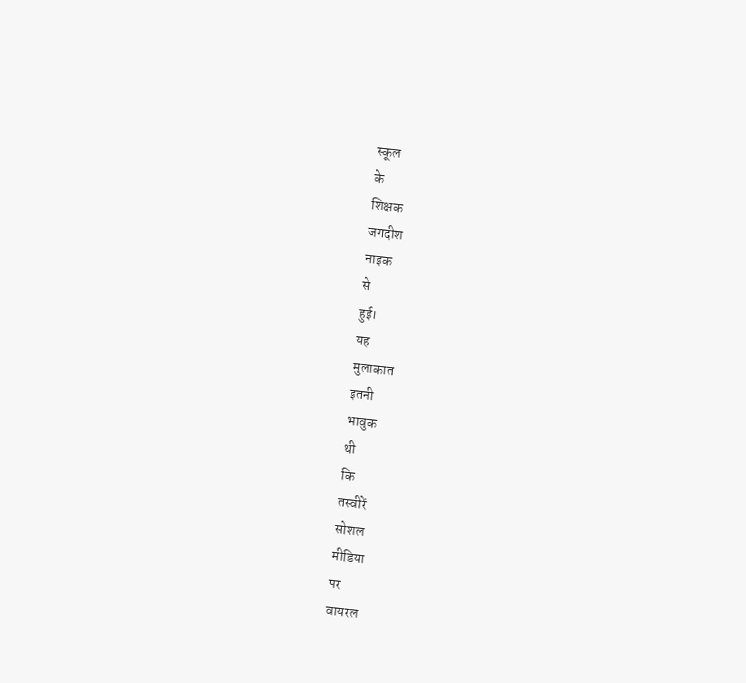स्कूल
के
शिक्षक
जगदीश
नाइक
से
हुई।
यह
मुलाकात
इतनी
भावुक
थी
कि
तस्वीरें
सोशल
मीडिया
पर
वायरल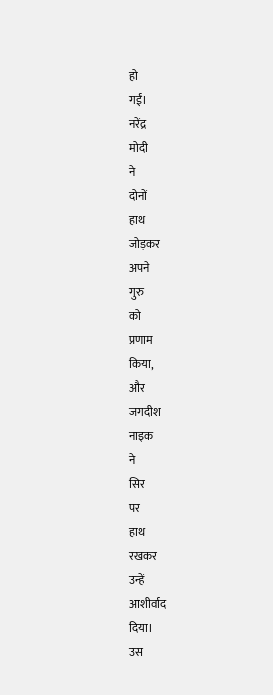हो
गईं।
नरेंद्र
मोदी
ने
दोनों
हाथ
जोड़कर
अपने
गुरु
को
प्रणाम
किया,
और
जगदीश
नाइक
ने
सिर
पर
हाथ
रखकर
उन्हें
आशीर्वाद
दिया।
उस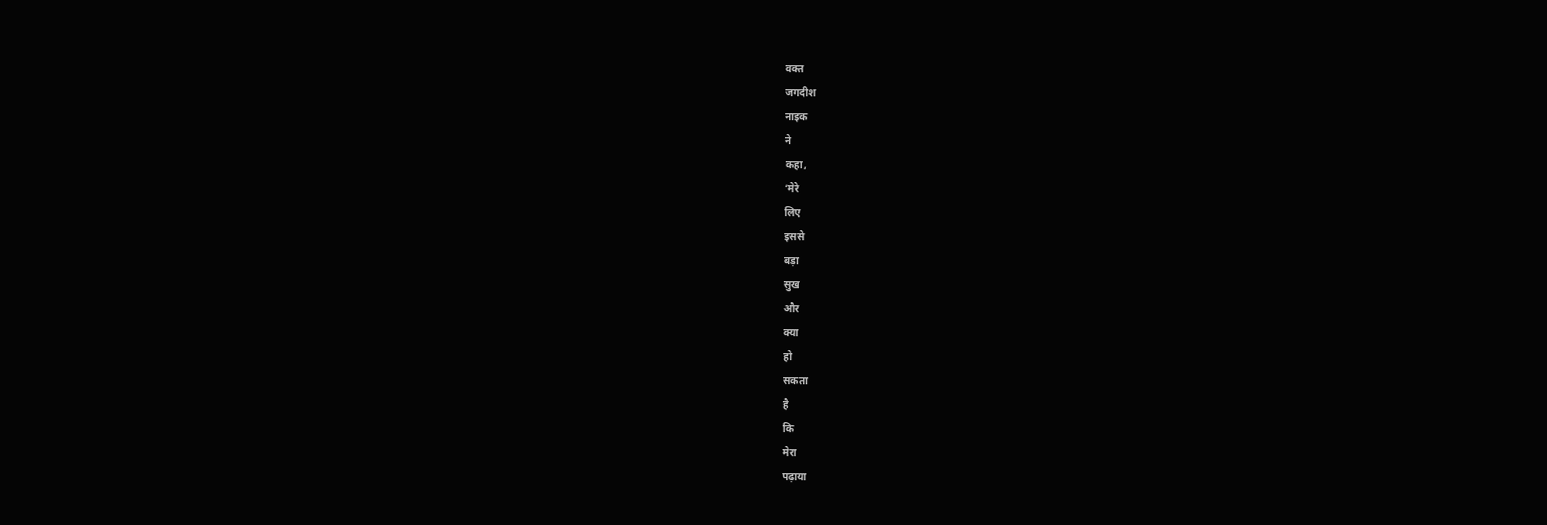वक्त
जगदीश
नाइक
ने
कहा,
‘मेरे
लिए
इससे
बड़ा
सुख
और
क्या
हो
सकता
है
कि
मेरा
पढ़ाया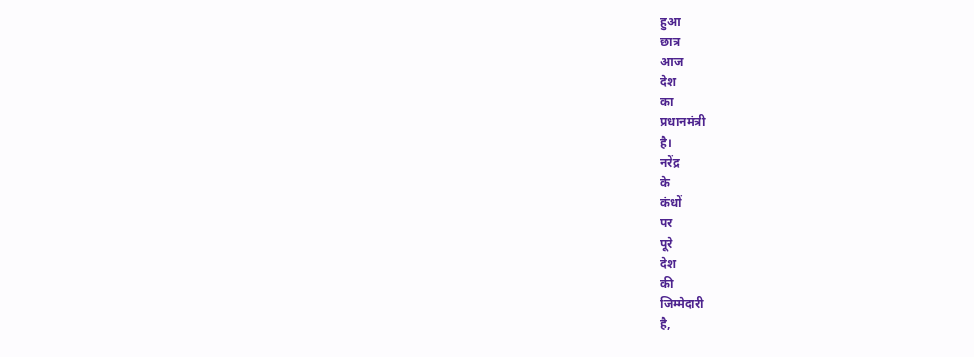हुआ
छात्र
आज
देश
का
प्रधानमंत्री
है।
नरेंद्र
के
कंधों
पर
पूरे
देश
की
जिम्मेदारी
है,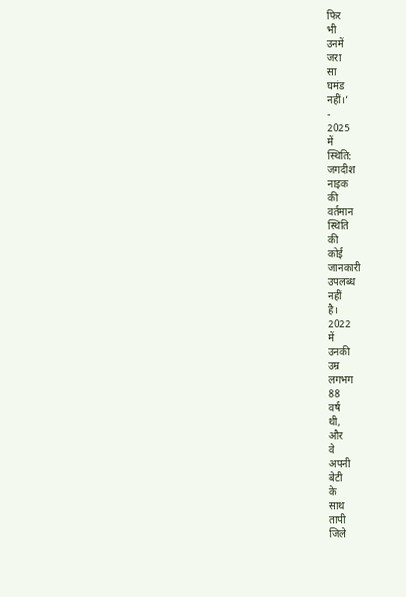फिर
भी
उनमें
जरा
सा
घमंड
नहीं।’
-
2025
में
स्थिति:
जगदीश
नाइक
की
वर्तमान
स्थिति
की
कोई
जानकारी
उपलब्ध
नहीं
है।
2022
में
उनकी
उम्र
लगभग
88
वर्ष
थी,
और
वे
अपनी
बेटी
के
साथ
तापी
जिले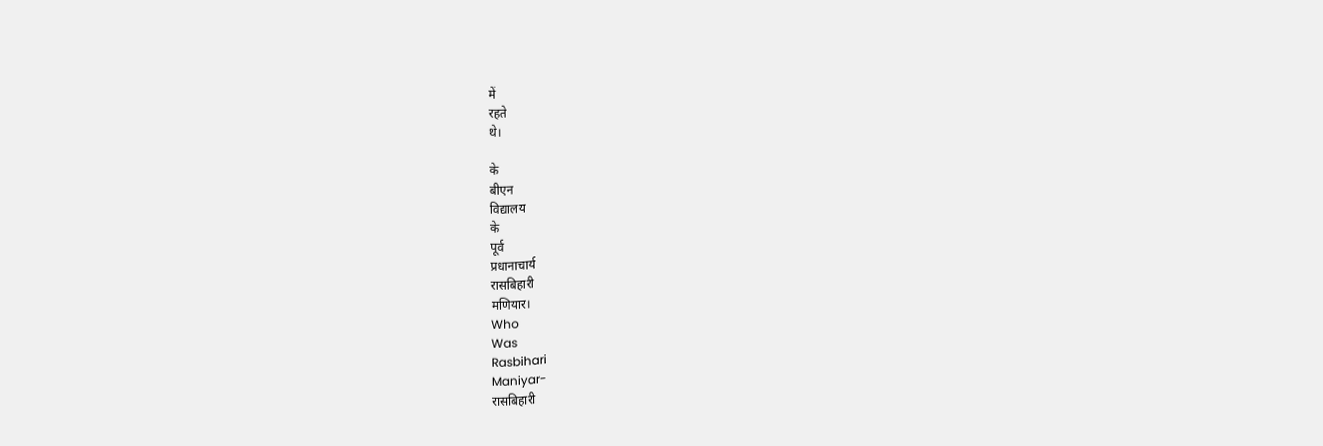में
रहते
थे।

के
बीएन
विद्यालय
के
पूर्व
प्रधानाचार्य
रासबिहारी
मणियार।
Who
Was
Rasbihari
Maniyar-
रासबिहारी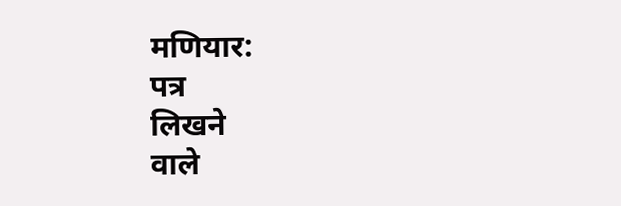मणियार:
पत्र
लिखने
वाले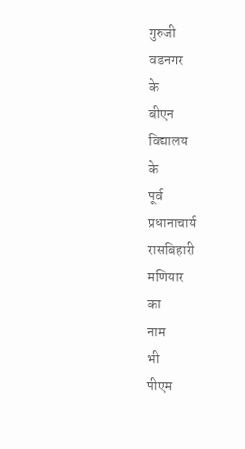गुरुजी
वडनगर
के
बीएन
विद्यालय
के
पूर्व
प्रधानाचार्य
रासबिहारी
मणियार
का
नाम
भी
पीएम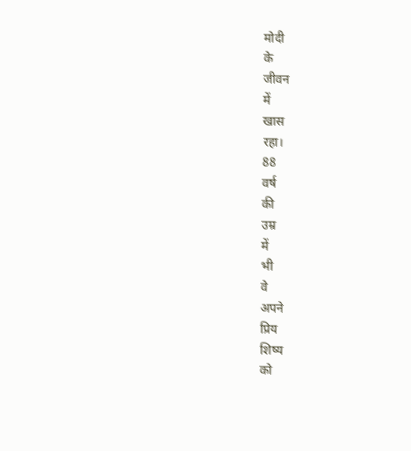मोदी
के
जीवन
में
खास
रहा।
88
वर्ष
की
उम्र
में
भी
वे
अपने
प्रिय
शिष्य
को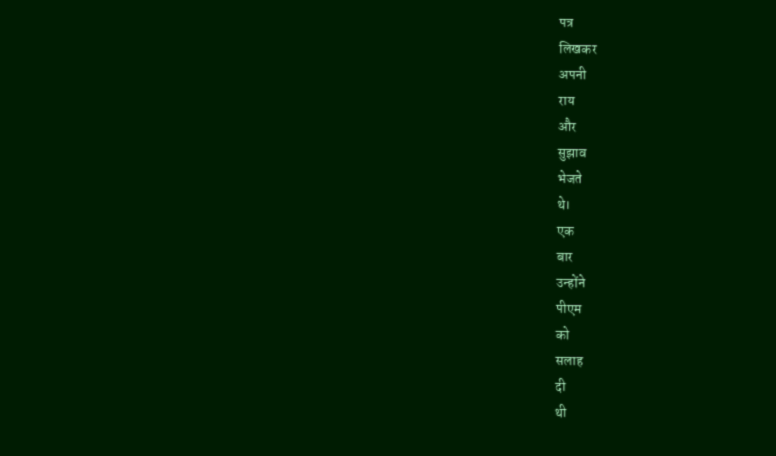पत्र
लिखकर
अपनी
राय
और
सुझाव
भेजते
थे।
एक
बार
उन्होंने
पीएम
को
सलाह
दी
थी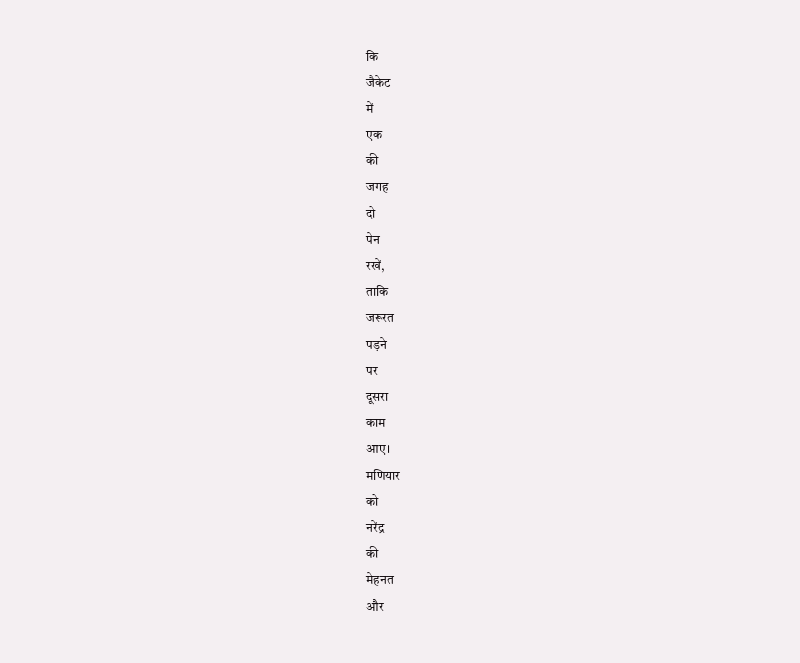कि
जैकेट
में
एक
की
जगह
दो
पेन
रखें,
ताकि
जरूरत
पड़ने
पर
दूसरा
काम
आए।
मणियार
को
नरेंद्र
की
मेहनत
और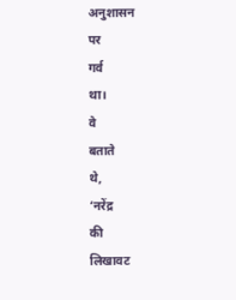अनुशासन
पर
गर्व
था।
वे
बताते
थे,
‘नरेंद्र
की
लिखावट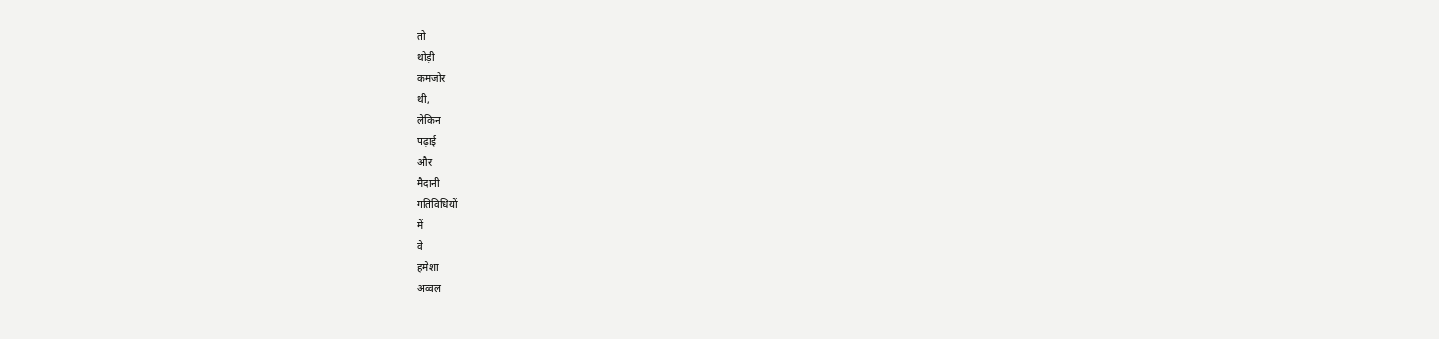तो
थोड़ी
कमजोर
थी,
लेकिन
पढ़ाई
और
मैदानी
गतिविधियों
में
वे
हमेशा
अव्वल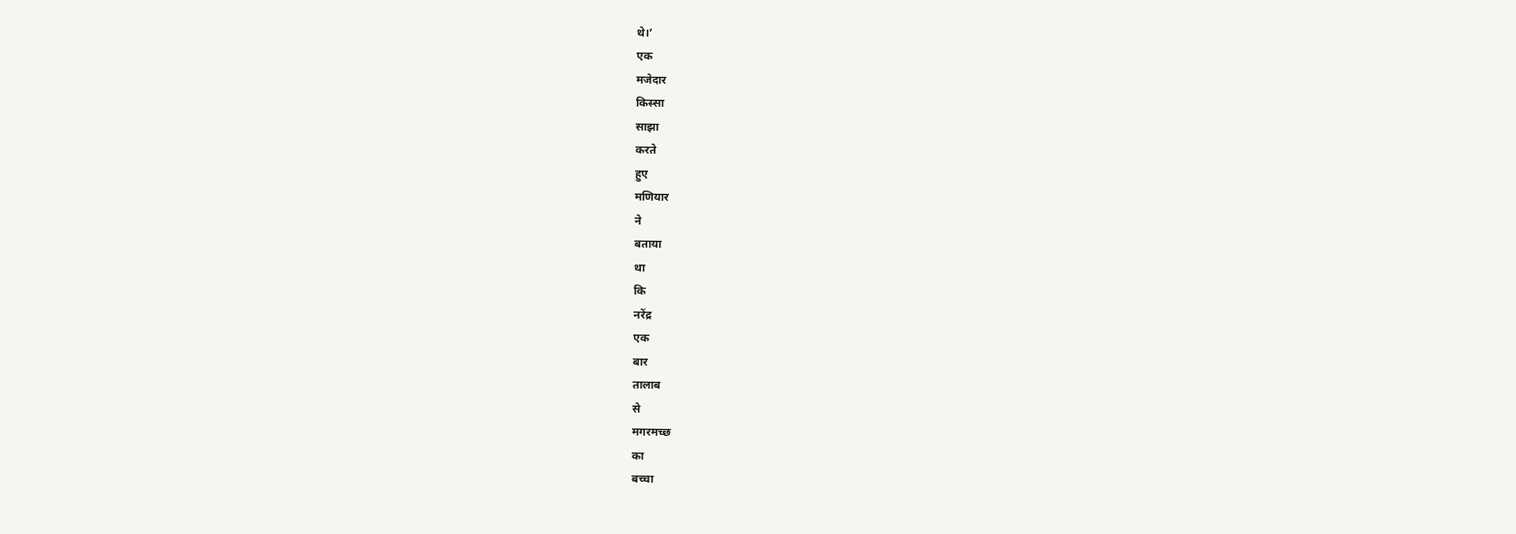थे।’
एक
मजेदार
किस्सा
साझा
करते
हुए
मणियार
ने
बताया
था
कि
नरेंद्र
एक
बार
तालाब
से
मगरमच्छ
का
बच्चा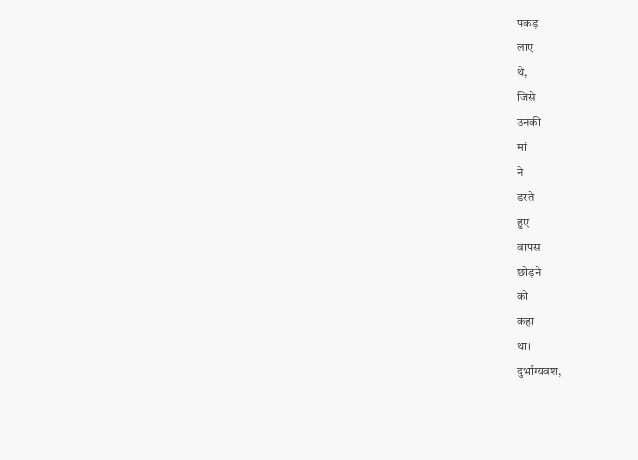पकड़
लाए
थे,
जिसे
उनकी
मां
ने
डरते
हुए
वापस
छोड़ने
को
कहा
था।
दुर्भाग्यवश,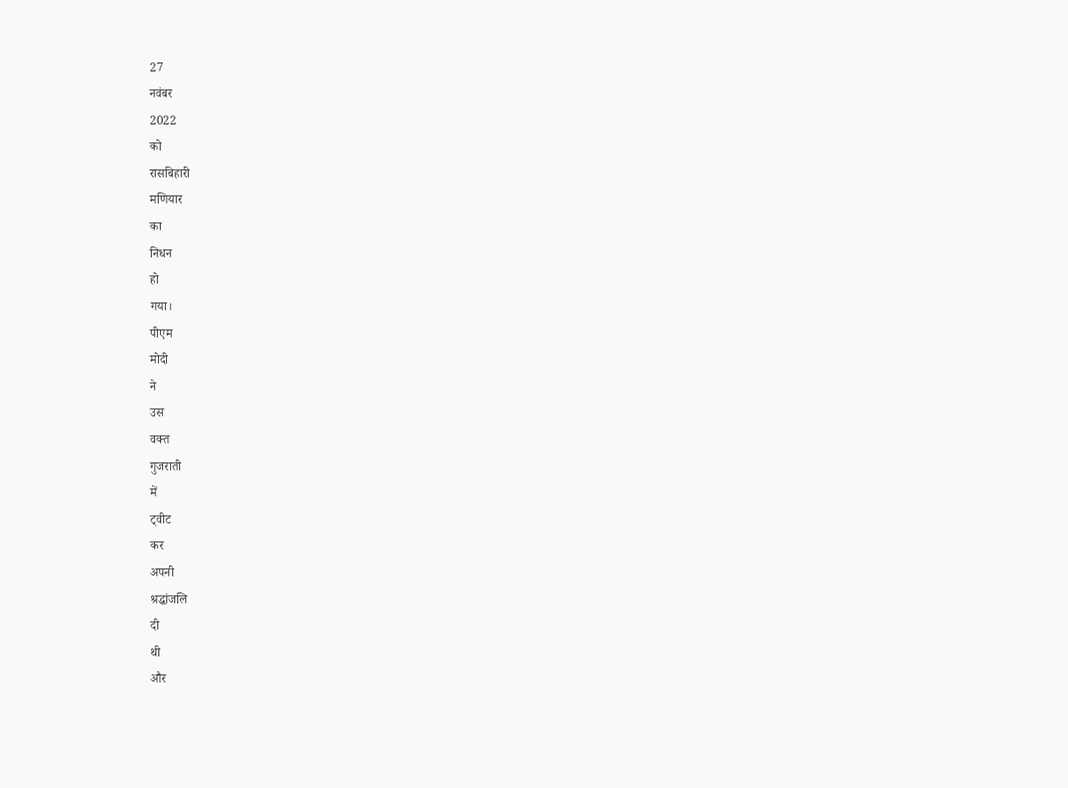27
नवंबर
2022
को
रासबिहारी
मणियार
का
निधन
हो
गया।
पीएम
मोदी
ने
उस
वक्त
गुजराती
में
ट्वीट
कर
अपनी
श्रद्धांजलि
दी
थी
और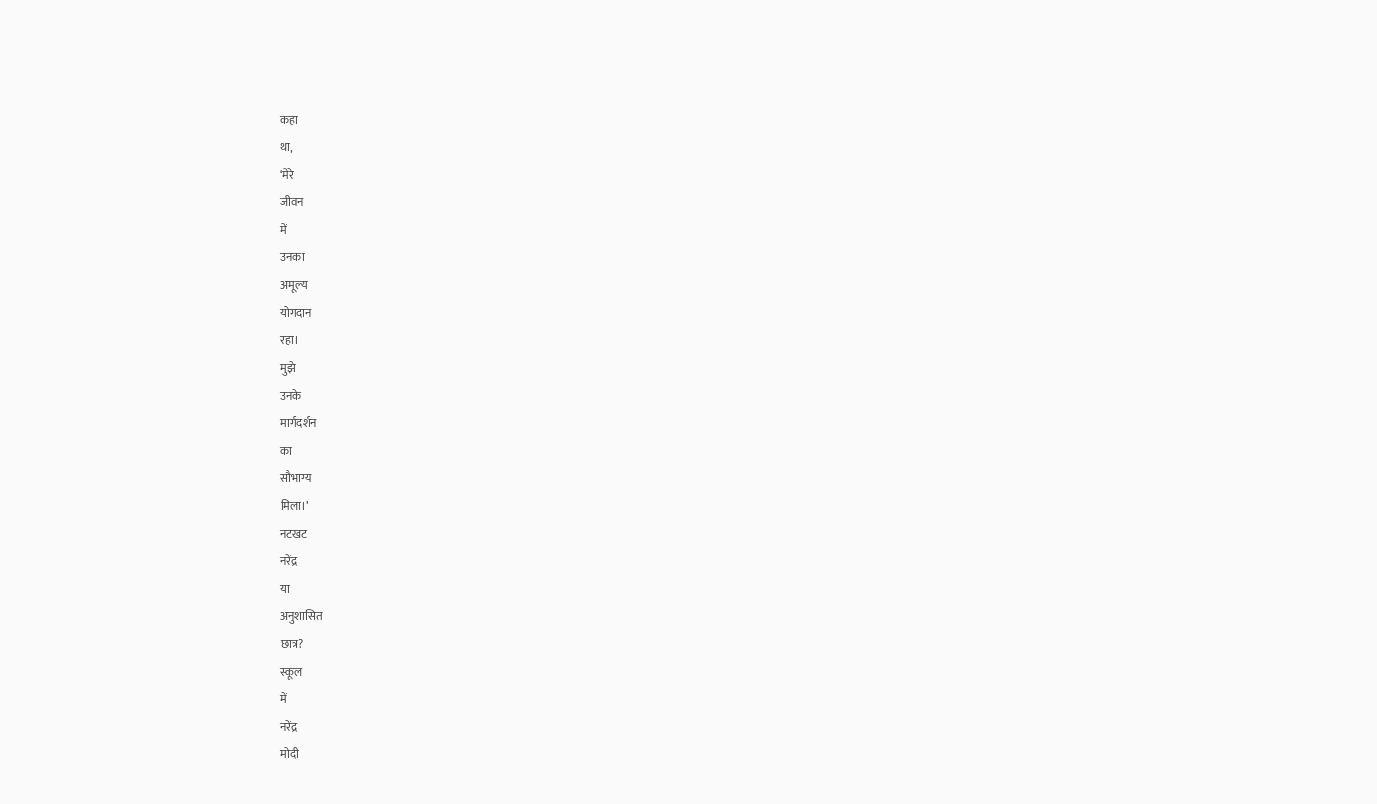कहा
था,
‘मेरे
जीवन
में
उनका
अमूल्य
योगदान
रहा।
मुझे
उनके
मार्गदर्शन
का
सौभाग्य
मिला।’
नटखट
नरेंद्र
या
अनुशासित
छात्र?
स्कूल
में
नरेंद्र
मोदी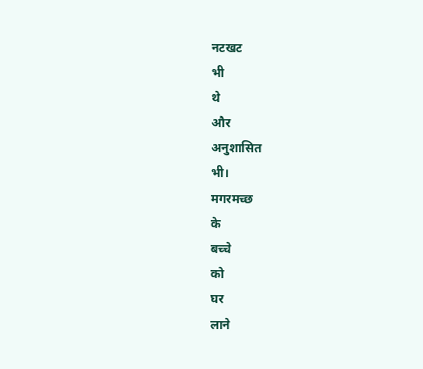नटखट
भी
थे
और
अनुशासित
भी।
मगरमच्छ
के
बच्चे
को
घर
लाने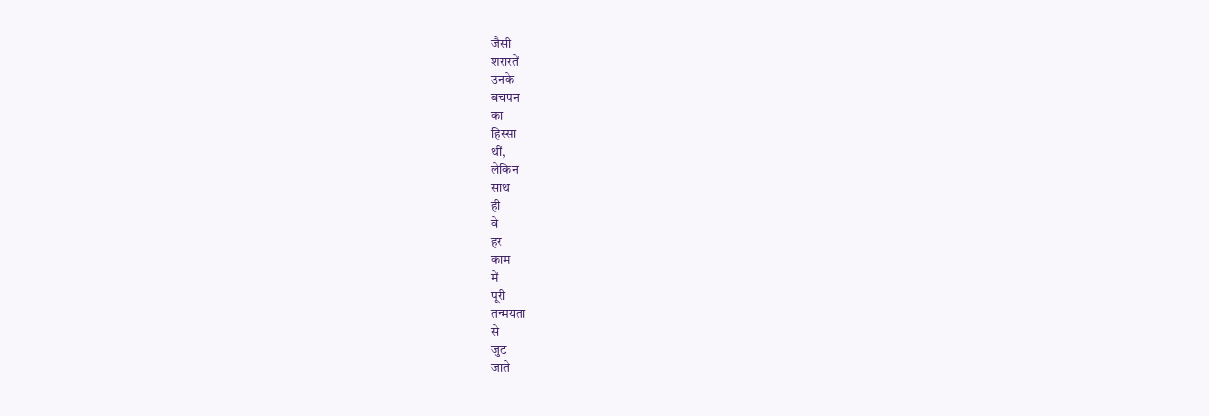जैसी
शरारतें
उनके
बचपन
का
हिस्सा
थीं,
लेकिन
साथ
ही
वे
हर
काम
में
पूरी
तन्मयता
से
जुट
जाते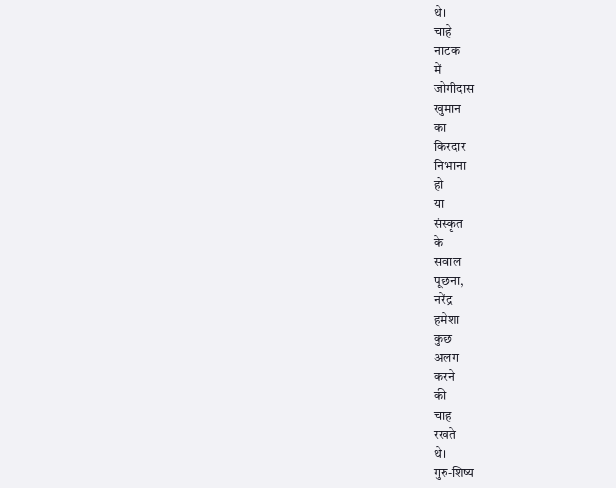थे।
चाहे
नाटक
में
जोगीदास
खुमान
का
किरदार
निभाना
हो
या
संस्कृत
के
सवाल
पूछना,
नरेंद्र
हमेशा
कुछ
अलग
करने
की
चाह
रखते
थे।
गुरु-शिष्य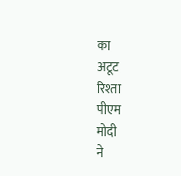का
अटूट
रिश्ता
पीएम
मोदी
ने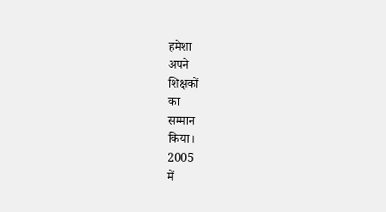हमेशा
अपने
शिक्षकों
का
सम्मान
किया।
2005
में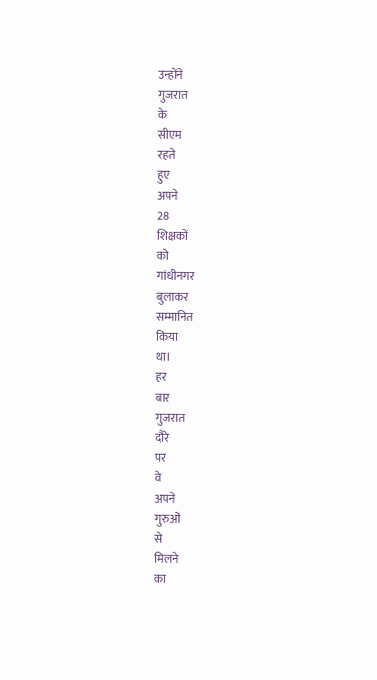उन्होंने
गुजरात
के
सीएम
रहते
हुए
अपने
28
शिक्षकों
को
गांधीनगर
बुलाकर
सम्मानित
किया
था।
हर
बार
गुजरात
दौरे
पर
वे
अपने
गुरुओं
से
मिलने
का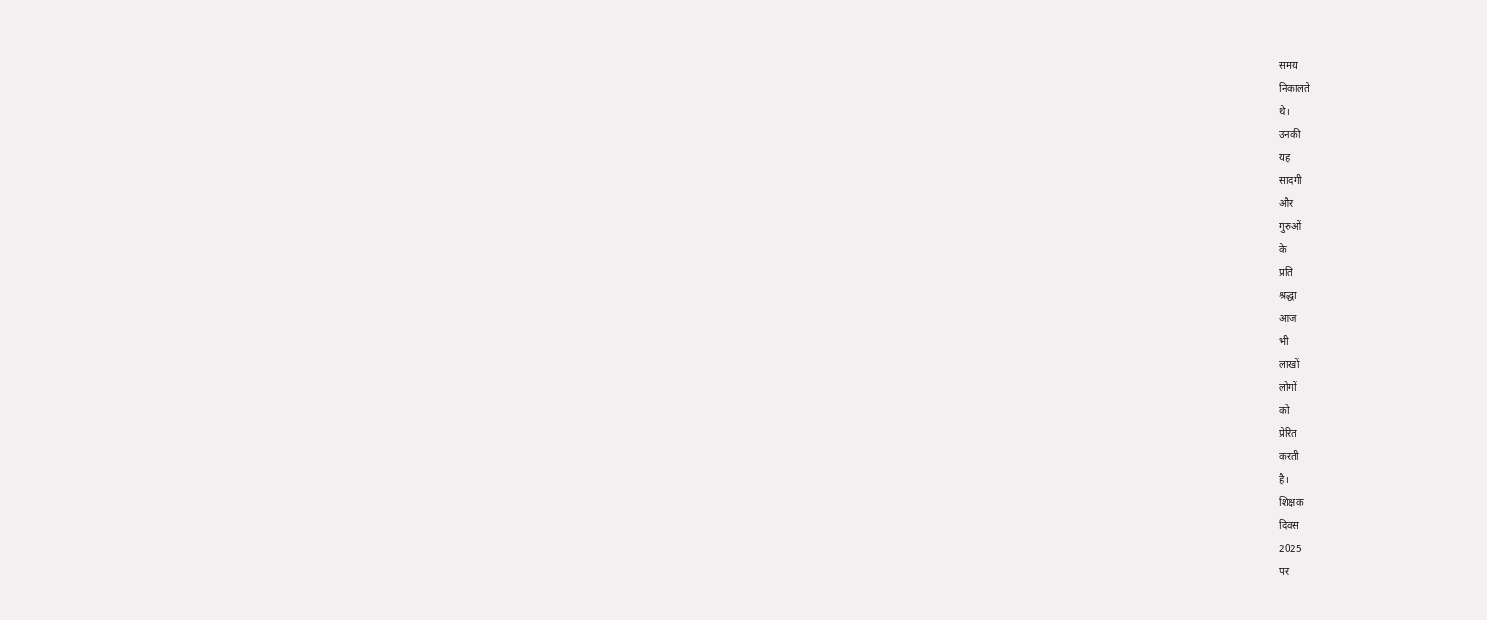समय
निकालते
थे।
उनकी
यह
सादगी
और
गुरुओं
के
प्रति
श्रद्धा
आज
भी
लाखों
लोगों
को
प्रेरित
करती
है।
शिक्षक
दिवस
2025
पर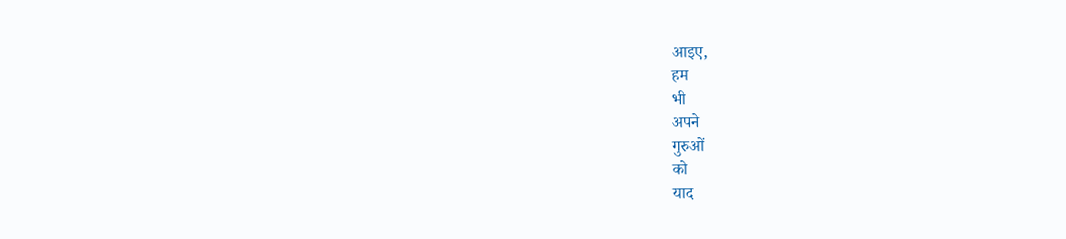आइए,
हम
भी
अपने
गुरुओं
को
याद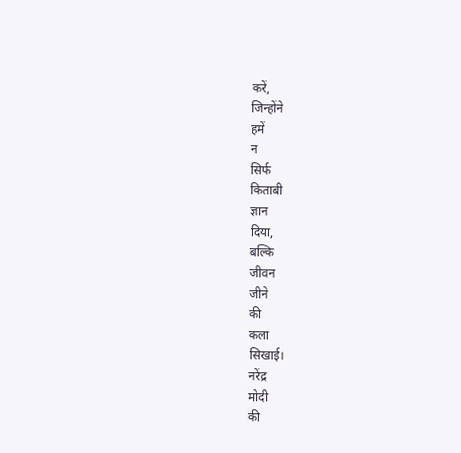करें,
जिन्होंने
हमें
न
सिर्फ
किताबी
ज्ञान
दिया,
बल्कि
जीवन
जीने
की
कला
सिखाई।
नरेंद्र
मोदी
की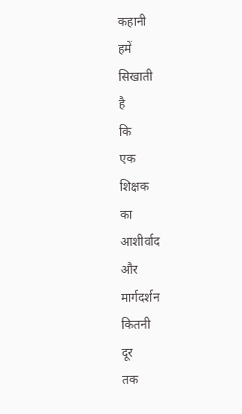कहानी
हमें
सिखाती
है
कि
एक
शिक्षक
का
आशीर्वाद
और
मार्गदर्शन
कितनी
दूर
तक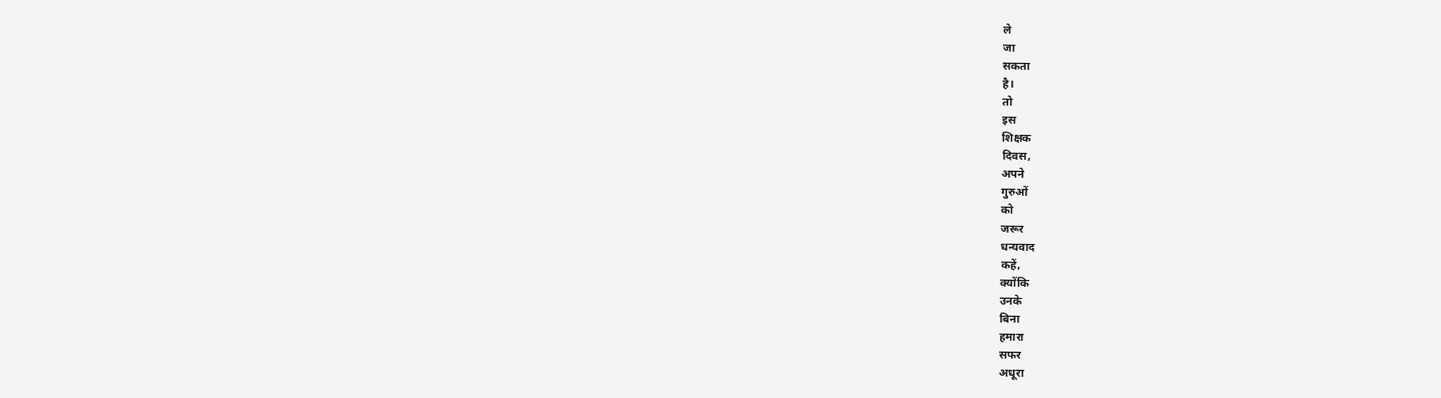ले
जा
सकता
है।
तो
इस
शिक्षक
दिवस,
अपने
गुरुओं
को
जरूर
धन्यवाद
कहें,
क्योंकि
उनके
बिना
हमारा
सफर
अधूरा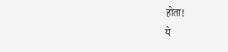होता!
ये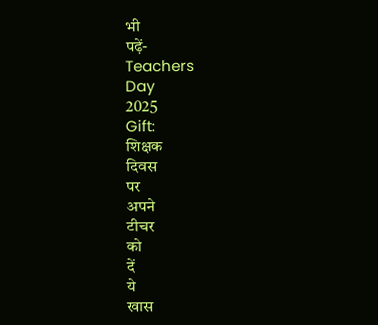भी
पढ़ें-
Teachers
Day
2025
Gift:
शिक्षक
दिवस
पर
अपने
टीचर
को
दें
ये
खास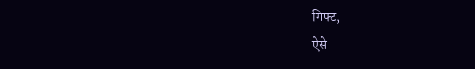गिफ्ट,
ऐसे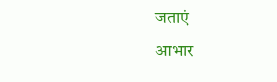जताएं
आभार